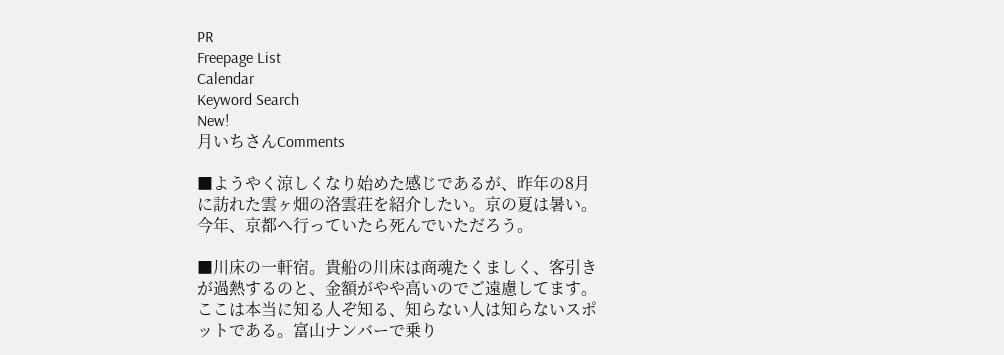PR
Freepage List
Calendar
Keyword Search
New!
月いちさんComments

■ようやく涼しくなり始めた感じであるが、昨年の8月に訪れた雲ヶ畑の洛雲荘を紹介したい。京の夏は暑い。今年、京都へ行っていたら死んでいただろう。

■川床の一軒宿。貴船の川床は商魂たくましく、客引きが過熱するのと、金額がやや高いのでご遠慮してます。ここは本当に知る人ぞ知る、知らない人は知らないスポットである。富山ナンバーで乗り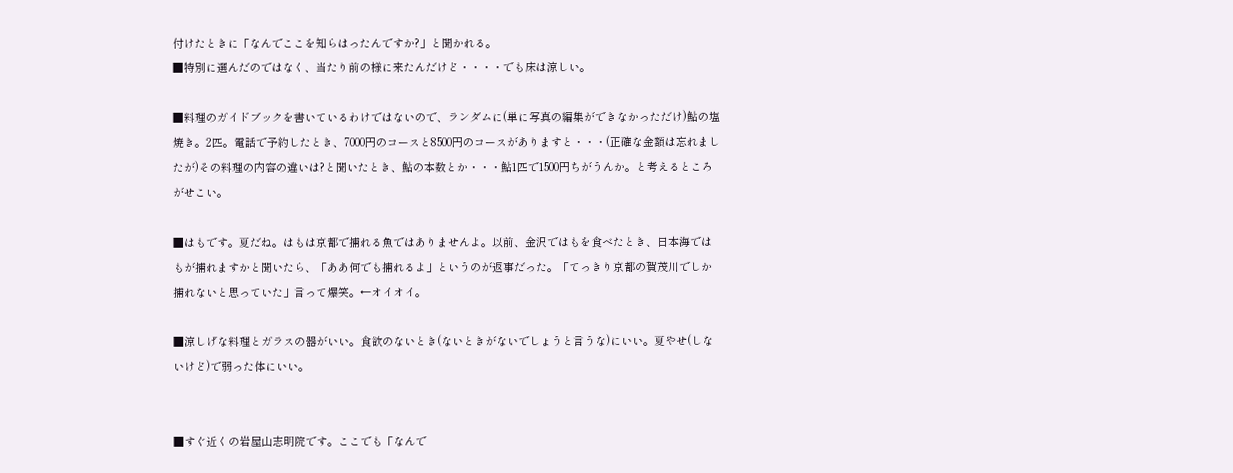付けたときに「なんでここを知らはったんですか?」と聞かれる。
■特別に選んだのではなく、当たり前の様に来たんだけど・・・・でも床は涼しい。

■料理のガイドブックを書いているわけではないので、ランダムに(単に写真の編集ができなかっただけ)鮎の塩焼き。2匹。電話で予約したとき、7000円のコースと8500円のコースがありますと・・・(正確な金額は忘れましたが)その料理の内容の違いは?と聞いたとき、鮎の本数とか・・・鮎1匹で1500円ちがうんか。と考えるところがせこい。

■はもです。夏だね。はもは京都で捕れる魚ではありませんよ。以前、金沢ではもを食べたとき、日本海ではもが捕れますかと聞いたら、「ああ何でも捕れるよ」というのが返事だった。「てっきり京都の賀茂川でしか捕れないと思っていた」言って爆笑。←オイオイ。

■涼しげな料理とガラスの器がいい。食欲のないとき(ないときがないでしょうと言うな)にいい。夏やせ(しないけど)で弱った体にいい。


■すぐ近くの岩屋山志明院です。ここでも「なんで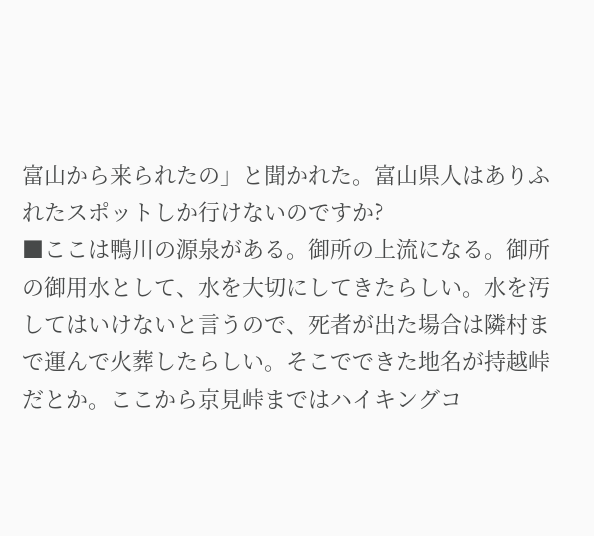富山から来られたの」と聞かれた。富山県人はありふれたスポットしか行けないのですか?
■ここは鴨川の源泉がある。御所の上流になる。御所の御用水として、水を大切にしてきたらしい。水を汚してはいけないと言うので、死者が出た場合は隣村まで運んで火葬したらしい。そこでできた地名が持越峠だとか。ここから京見峠まではハイキングコ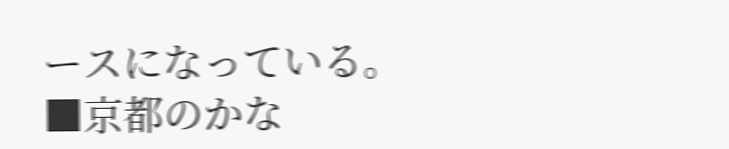ースになっている。
■京都のかな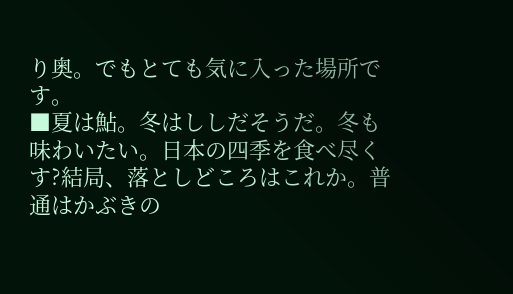り奥。でもとても気に入った場所です。
■夏は鮎。冬はししだそうだ。冬も味わいたい。日本の四季を食べ尽くす?結局、落としどころはこれか。普通はかぶきの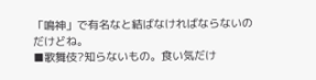「鳴神」で有名なと結ばなければならないのだけどね。
■歌舞伎?知らないもの。食い気だけ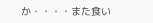か・・・・また食い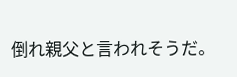倒れ親父と言われそうだ。